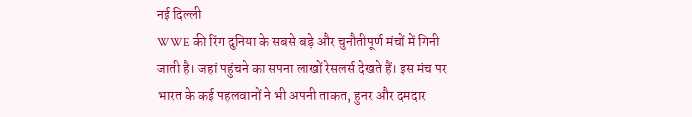नई दिल्ली
WWE की रिंग दुनिया के सबसे बड़े और चुनौतीपूर्ण मंचों में गिनी जाती है। जहां पहुंचने का सपना लाखों रेसलर्स देखते हैं। इस मंच पर भारत के कई पहलवानों ने भी अपनी ताकत, हुनर और दमदार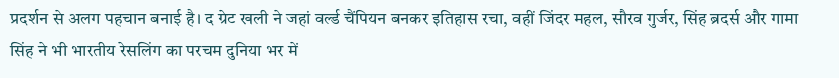प्रदर्शन से अलग पहचान बनाई है। द ग्रेट खली ने जहां वर्ल्ड चैंपियन बनकर इतिहास रचा, वहीं जिंदर महल, सौरव गुर्जर, सिंह ब्रदर्स और गामा सिंह ने भी भारतीय रेसलिंग का परचम दुनिया भर में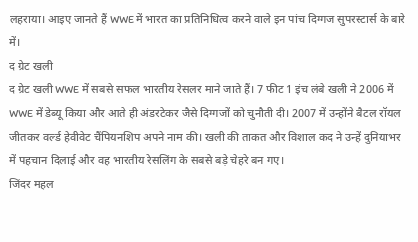लहराया। आइए जानते हैं WWE में भारत का प्रतिनिधित्व करने वाले इन पांच दिग्गज सुपरस्टार्स के बारे में।
द ग्रेट खली
द ग्रेट खली WWE में सबसे सफल भारतीय रेसलर माने जाते हैं। 7 फीट 1 इंच लंबे खली ने 2006 में WWE में डेब्यू किया और आते ही अंडरटेकर जैसे दिग्गजों को चुनौती दी। 2007 में उन्होंने बैटल रॉयल जीतकर वर्ल्ड हेवीवेट चैंपियनशिप अपने नाम की। खली की ताकत और विशाल कद ने उन्हें दुनियाभर में पहचान दिलाई और वह भारतीय रेसलिंग के सबसे बड़े चेहरे बन गए।
जिंदर महल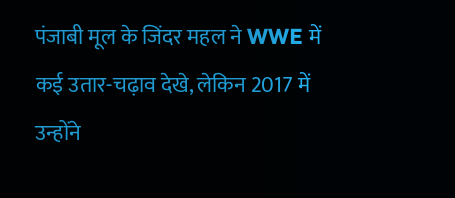पंजाबी मूल के जिंदर महल ने WWE में कई उतार-चढ़ाव देखे, लेकिन 2017 में उन्होंने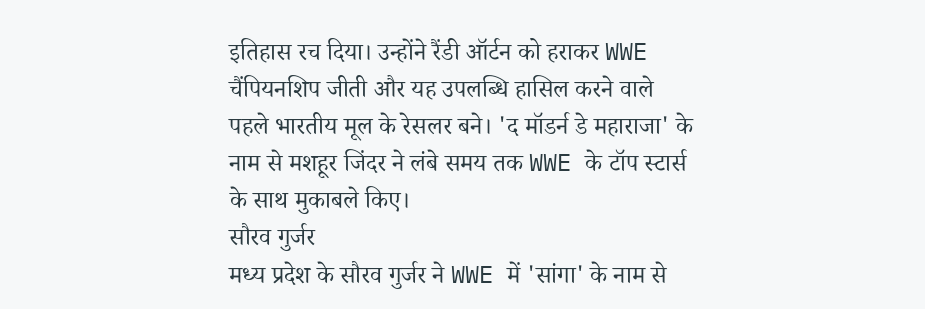इतिहास रच दिया। उन्होंने रैंडी ऑर्टन को हराकर WWE चैंपियनशिप जीती और यह उपलब्धि हासिल करने वाले पहले भारतीय मूल के रेसलर बने। 'द मॉडर्न डे महाराजा' के नाम से मशहूर जिंदर ने लंबे समय तक WWE के टॉप स्टार्स के साथ मुकाबले किए।
सौरव गुर्जर
मध्य प्रदेश के सौरव गुर्जर ने WWE में 'सांगा' के नाम से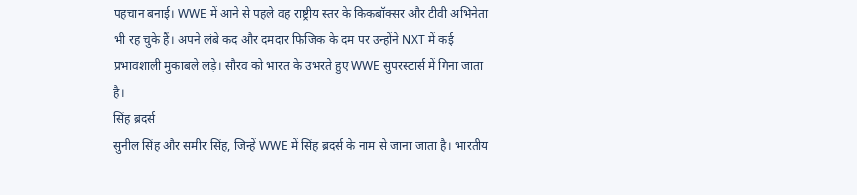पहचान बनाई। WWE में आने से पहले वह राष्ट्रीय स्तर के किकबॉक्सर और टीवी अभिनेता भी रह चुके हैं। अपने लंबे कद और दमदार फिजिक के दम पर उन्होंने NXT में कई प्रभावशाली मुकाबले लड़े। सौरव को भारत के उभरते हुए WWE सुपरस्टार्स में गिना जाता है।
सिंह ब्रदर्स
सुनील सिंह और समीर सिंह, जिन्हें WWE में सिंह ब्रदर्स के नाम से जाना जाता है। भारतीय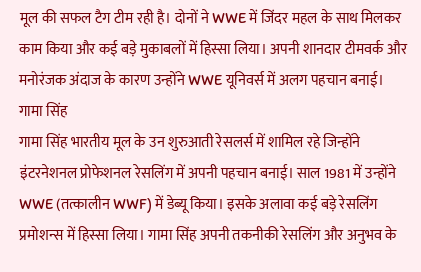मूल की सफल टैग टीम रही है। दोनों ने WWE में जिंदर महल के साथ मिलकर काम किया और कई बड़े मुकाबलों में हिस्सा लिया। अपनी शानदार टीमवर्क और मनोरंजक अंदाज के कारण उन्होंने WWE यूनिवर्स में अलग पहचान बनाई।
गामा सिंह
गामा सिंह भारतीय मूल के उन शुरुआती रेसलर्स में शामिल रहे जिन्होंने इंटरनेशनल प्रोफेशनल रेसलिंग में अपनी पहचान बनाई। साल 1981 में उन्होंने WWE (तत्कालीन WWF) में डेब्यू किया। इसके अलावा कई बड़े रेसलिंग प्रमोशन्स में हिस्सा लिया। गामा सिंह अपनी तकनीकी रेसलिंग और अनुभव के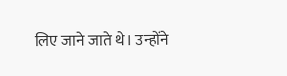लिए जाने जाते थे। उन्होंने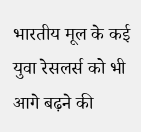भारतीय मूल के कई युवा रेसलर्स को भी आगे बढ़ने की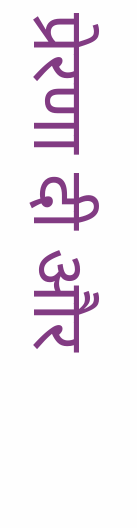प्रेरणा दी और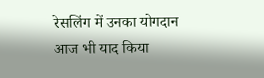रेसलिंग में उनका योगदान आज भी याद किया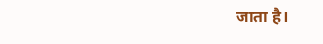जाता है।